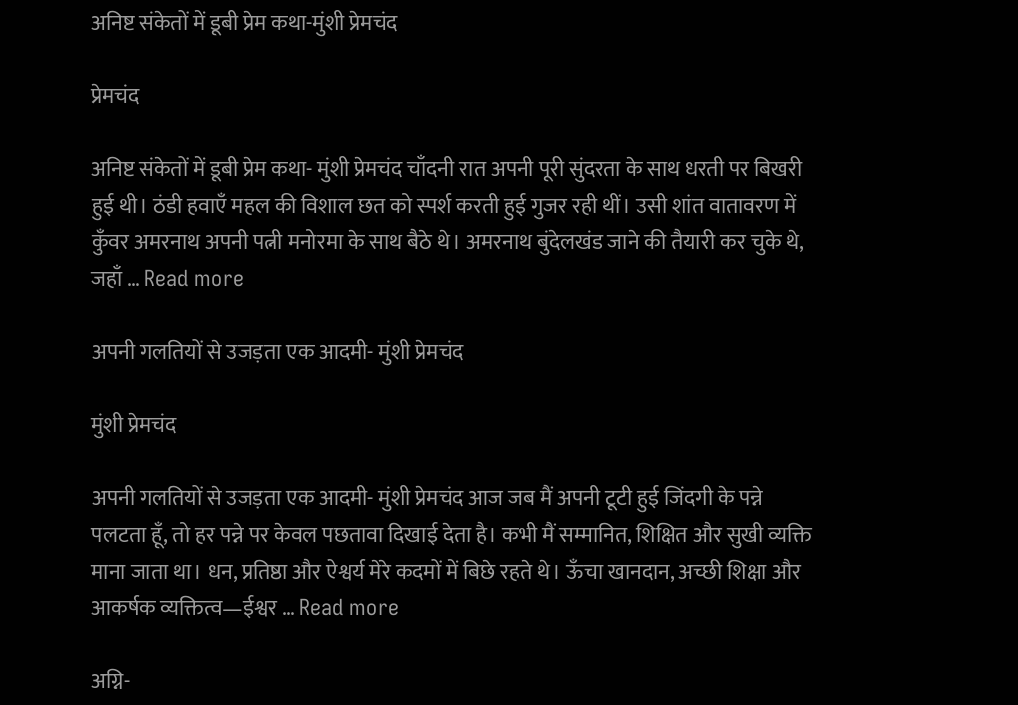अनिष्ट संकेतों में डूबी प्रेम कथा-मुंशी प्रेमचंद

प्रेमचंद

अनिष्ट संकेतों में डूबी प्रेम कथा- मुंशी प्रेमचंद चाँदनी रात अपनी पूरी सुंदरता के साथ धरती पर बिखरी हुई थी। ठंडी हवाएँ महल की विशाल छत को स्पर्श करती हुई गुजर रही थीं। उसी शांत वातावरण में कुँवर अमरनाथ अपनी पत्नी मनोरमा के साथ बैठे थे। अमरनाथ बुंदेलखंड जाने की तैयारी कर चुके थे, जहाँ … Read more

अपनी गलतियों से उजड़ता एक आदमी- मुंशी प्रेमचंद

मुंशी प्रेमचंद

अपनी गलतियों से उजड़ता एक आदमी- मुंशी प्रेमचंद आज जब मैं अपनी टूटी हुई जिंदगी के पन्ने पलटता हूँ, तो हर पन्ने पर केवल पछतावा दिखाई देता है। कभी मैं सम्मानित, शिक्षित और सुखी व्यक्ति माना जाता था। धन, प्रतिष्ठा और ऐश्वर्य मेरे कदमों में बिछे रहते थे। ऊँचा खानदान, अच्छी शिक्षा और आकर्षक व्यक्तित्व—ईश्वर … Read more

अग्नि-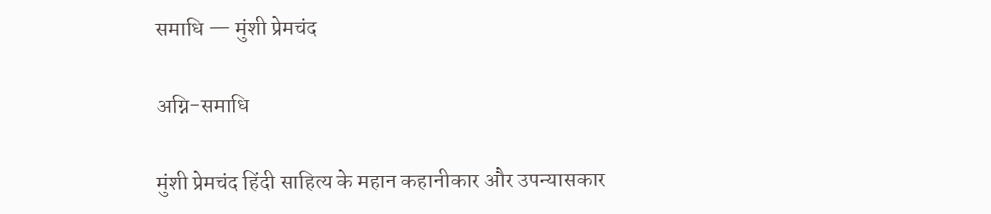समाधि — मुंशी प्रेमचंद

अग्नि-समाधि

मुंशी प्रेमचंद हिंदी साहित्य के महान कहानीकार और उपन्यासकार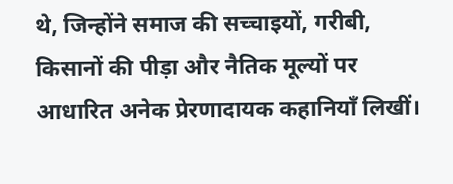थे, जिन्होंने समाज की सच्चाइयों, गरीबी, किसानों की पीड़ा और नैतिक मूल्यों पर आधारित अनेक प्रेरणादायक कहानियाँ लिखीं।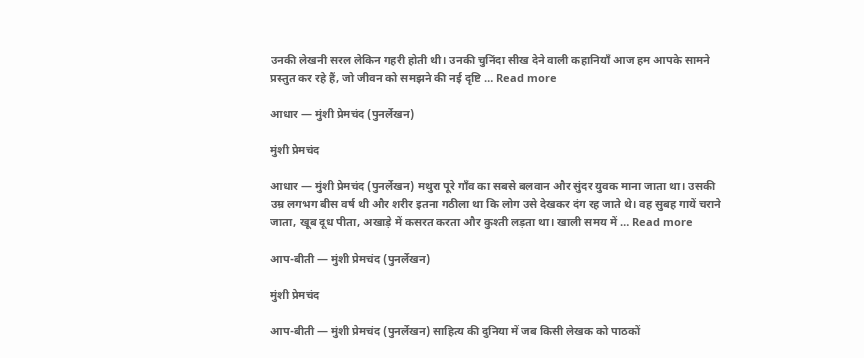उनकी लेखनी सरल लेकिन गहरी होती थी। उनकी चुनिंदा सीख देने वाली कहानियाँ आज हम आपके सामने प्रस्तुत कर रहे हैं, जो जीवन को समझने की नई दृष्टि … Read more

आधार — मुंशी प्रेमचंद (पुनर्लेखन)

मुंशी प्रेमचंद

आधार — मुंशी प्रेमचंद (पुनर्लेखन) मथुरा पूरे गाँव का सबसे बलवान और सुंदर युवक माना जाता था। उसकी उम्र लगभग बीस वर्ष थी और शरीर इतना गठीला था कि लोग उसे देखकर दंग रह जाते थे। वह सुबह गायें चराने जाता, खूब दूध पीता, अखाड़े में कसरत करता और कुश्ती लड़ता था। खाली समय में … Read more

आप-बीती — मुंशी प्रेमचंद (पुनर्लेखन)

मुंशी प्रेमचंद

आप-बीती — मुंशी प्रेमचंद (पुनर्लेखन) साहित्य की दुनिया में जब किसी लेखक को पाठकों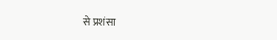से प्रशंसा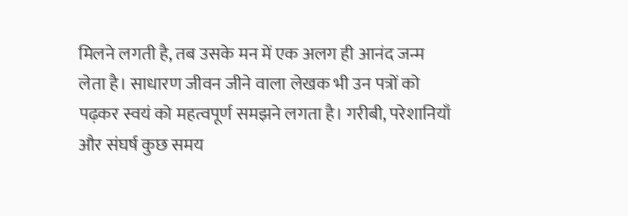मिलने लगती है, तब उसके मन में एक अलग ही आनंद जन्म लेता है। साधारण जीवन जीने वाला लेखक भी उन पत्रों को पढ़कर स्वयं को महत्वपूर्ण समझने लगता है। गरीबी, परेशानियाँ और संघर्ष कुछ समय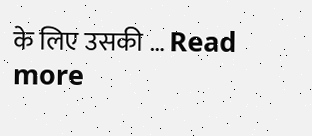के लिए उसकी … Read more